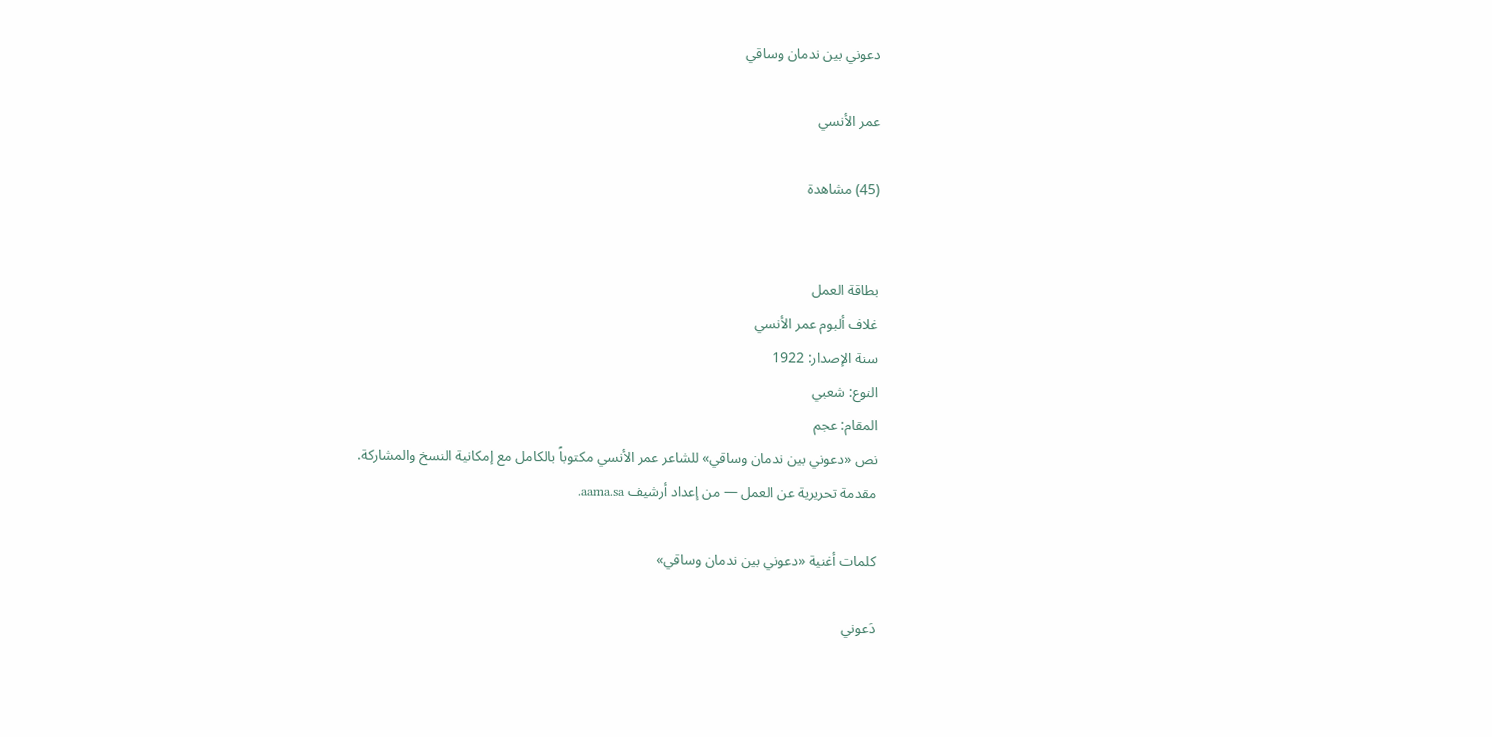دعوني بين ندمان وساقي

عمر الأنسي

(45) مشاهدة


بطاقة العمل
غلاف ألبوم عمر الأنسي
سنة الإصدار: 1922
النوع: شعبي
المقام: عجم
نص «دعوني بين ندمان وساقي» للشاعر عمر الأنسي مكتوباً بالكامل مع إمكانية النسخ والمشاركة.
مقدمة تحريرية عن العمل — من إعداد أرشيف aama.sa.

كلمات أغنية «دعوني بين ندمان وساقي»

دَعوني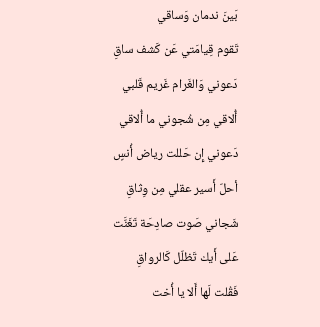بَينَ ندمان وَساقي
تَقوم قِيامَتي عَن كَشف ساقِ
دَعوني وَالغَرام غَريم قَلبي
أُلاقي مِن شُجوني ما أُلاقي
دَعوني إِن حَللت رياض أُنسٍ
أحلّ أَسير عقلي مِن وِثاقِ
شَجاني صَوت صادِحَة تَغَنَّت
عَلى أَيك تَظلّل كَالرواقِ
فَقُلت لَها أَلا يا أُخت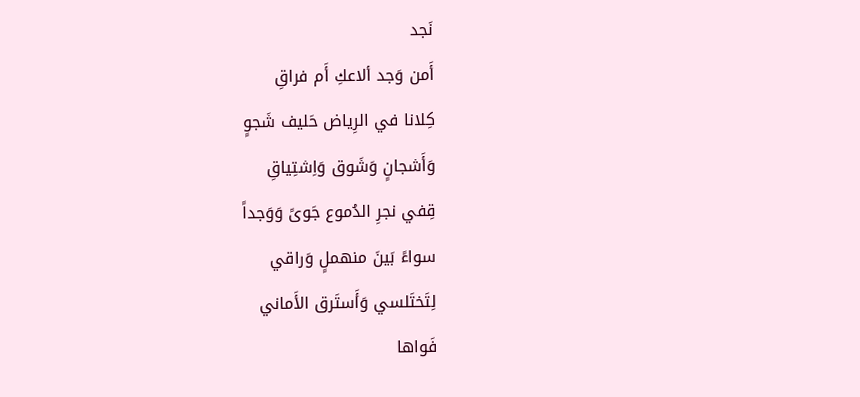نَجد
أَمن وَجد ألاعكِ أَم فراقِ
كِلانا في الرِياض حَليف شَجوٍ
وَأَشجانٍ وَشَوق وَاِشتِياقِ
قِفي نجرِ الدُموع جَوىً وَوَجداً
سواءً بَينَ منهملٍ وَراقي
لِتَختَلسي وَأَستَرق الأَماني
فَواها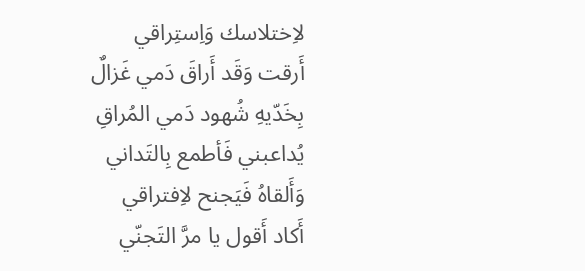لاِختلاسك وَاِستِراقي
أَرقت وَقَد أَراقَ دَمي غَزالٌ
بِخَدّيهِ شُهود دَمي المُراقِ
يُداعبني فَأطمع بِالتَداني
وَأَلقاهُ فَيَجنح لاِفتراقي
أَكاد أَقول يا مرَّ التَجنّي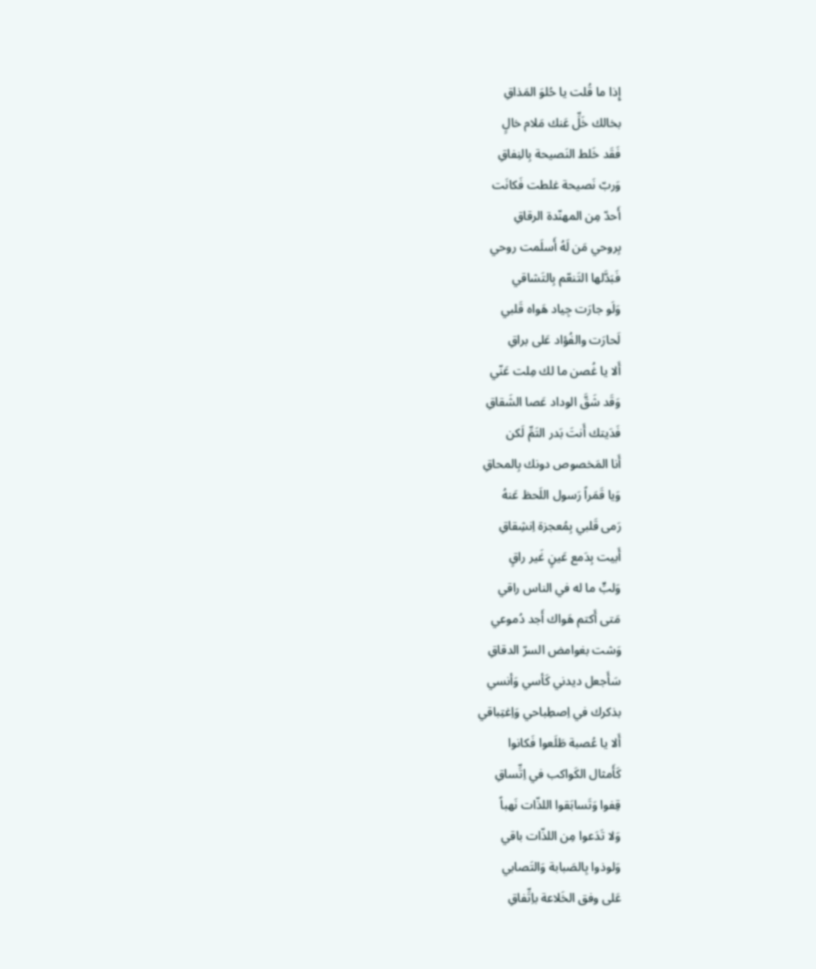إِذا ما قُلت يا حُلوَ المَذاقِ
بخالك خَلِّ عَنك مَلام خالٍ
فَقَد خَلط النَصيحة بِالنِفاقِ
وَربّ نَصيحة غلطت فَكانَت
أَحدّ مِن المهنّدة الرقاقِ
بِروحي مَن لَهُ أَسلَمت روحي
فَبَدَّلها التَنعّم بِالتَشاقي
وَلَو جارَت جِياد هَواه قَلبي
لَحارَت والفُؤاد عَلى براقِ
أَلا يا غُصن ما لك مِلت عَنّي
وَقَد شَقَّ الوداد عَصا الشَقاقِ
فَدَيتك أَنتَ بَدر التَمِّ لَكن
أَنا المَخصوص دونك بِالمحاقِ
وَيا قَمَراً رَسول اللَحظ عَنهُ
رَمى قَلبي بِمُعجزة اِنشِقاقِ
أَبيت بِدَمع عَينٍ غَير راقٍ
وَلبٍّ ما له في الناس راقي
مَتى أَكتم هَواك أَجد دُموعي
وَشت بغوامض السرّ الدقاقِ
سَأَجعل ديدني كَأسي وَأنسي
بذكرك في اِصطِباحي وَاِغتِباقي
أَلا يا عُصبة طَلَعوا فَكانوا
كَأَمثال الكَواكب في اِتِّساقِ
قِفوا وَتَسابَقوا اللذّات نَهباً
وَلا تَدَعوا مِن اللذّات باقي
وَلوذوا بِالصَبابة وَالتَصابي
عَلى وفق الخَلاعة باِتِّفاقِ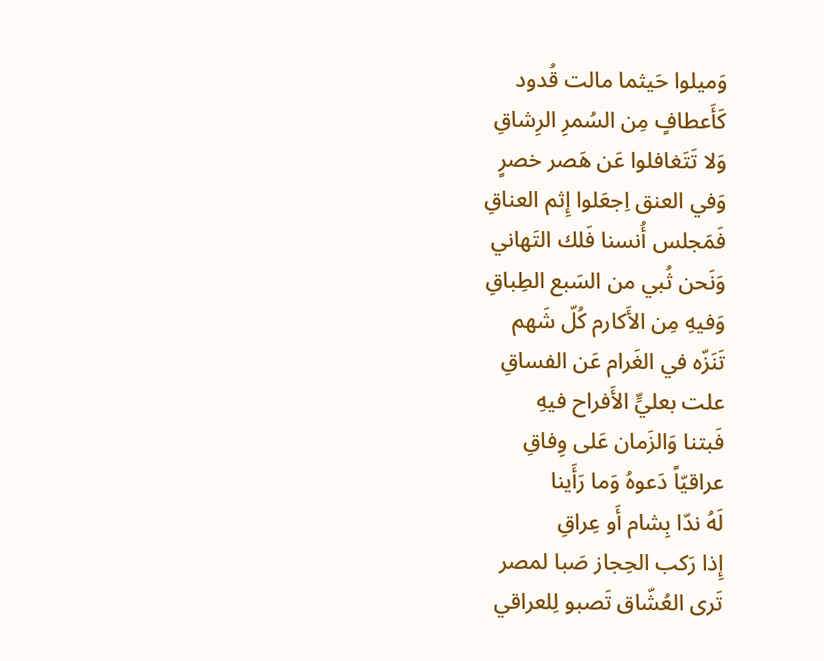وَميلوا حَيثما مالت قُدود
كَأَعطافٍ مِن السُمرِ الرِشاقِ
وَلا تَتَغافلوا عَن هَصر خصرٍ
وَفي العنق اِجعَلوا إِثم العناقِ
فَمَجلس أُنسنا فَلك التَهاني
وَنَحن ثُبي من السَبع الطِباقِ
وَفيهِ مِن الأَكارم كُلّ شَهم
تَنَزّه في الغَرام عَن الفساقِ
علت بعليٍّ الأَفراح فيهِ
فَبتنا وَالزَمان عَلى وِفاقِ
عراقيّاً دَعوهُ وَما رَأَينا
لَهُ ندّا بِشام أَو عِراقِ
إِذا رَكب الحِجاز صَبا لمصر
تَرى العُشّاق تَصبو لِلعراقي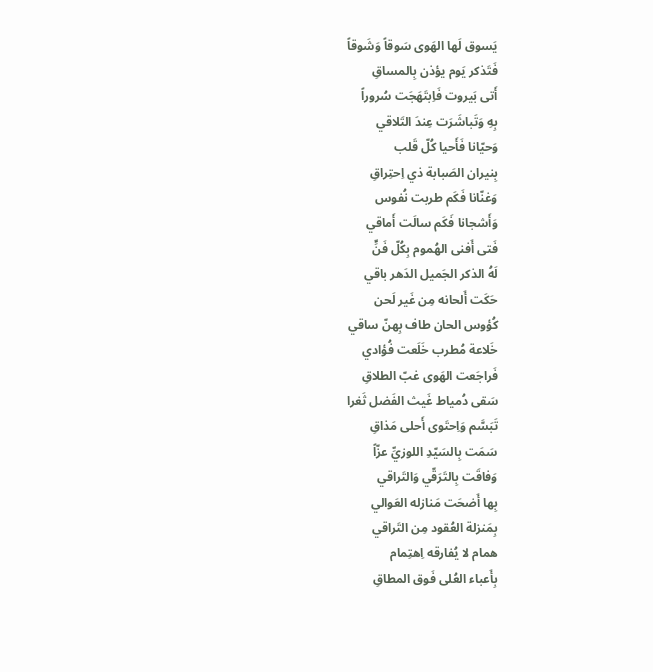يَسوق لَها الهَوى سَوقاً وَشَوقاً
فَتَذكر يَوم يؤذن بِالمساقِ
أَتى بَيروت فَاِبتَهَجَت سُروراً
بِهِ وَتَباشَرَت عِندَ التَلاقي
وَحيّانا فَأَحيا كُلّ قَلب
بِنيران الصَبابة ذي اِحتِراقِ
وَغنّانا فَكَم طربت نُفوس
وَأَشجانا فَكَم سالَت أَماقي
فَتى أَفنى الهُموم بِكُلّ فَنٍّ
لَهُ الذكر الجَميل الدَهر باقي
حَكَت أَلحانه مِن غَير لَحن
كُؤوس الحان طاف بِهنّ ساقي
خَلاعة مُطرب خَلَعت فُؤادي
فَراجَعت الهَوى غبّ الطلاقِ
سَقى دُمياط غَيث الفَضل ثَغرا
تَبَسَّم وَاِحتَوى أَحلى مَذاقِ
سَمَت بِالسَيّدِ اللوزيِّ عزّاً
وَفاقَت بِالتَرَقّي وَالتَراقي
بِها أَضحَت مَنازله العَوالي
بِمَنزلة العُقود مِن التَراقي
همام لا يُفارقه اِهتِمام
بِأَعباء العُلى فَوق المطاقِ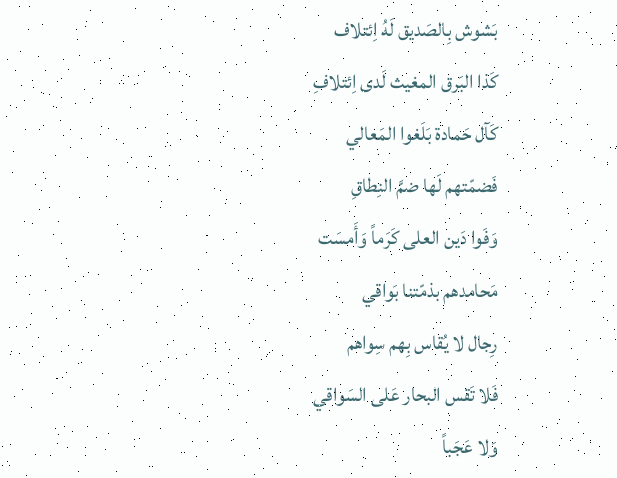بَشوش بِالصَديق لَهُ اِئتلاف
كَذا البَرق المغيث لَدى اِئتلافِ
كَآل حَمادة بَلَغوا المَعالي
فَضمّتهم لَها ضمَّ النِطاقِ
وَفَوا دَين العلى كَرَماً وَأَمسَت
مَحامدهم بذمّتنا بَواقي
رِجال لا يُقاس بِهم سِواهم
فَلا تَقس البحار عَلى السَواقي
وَلا عَجَباً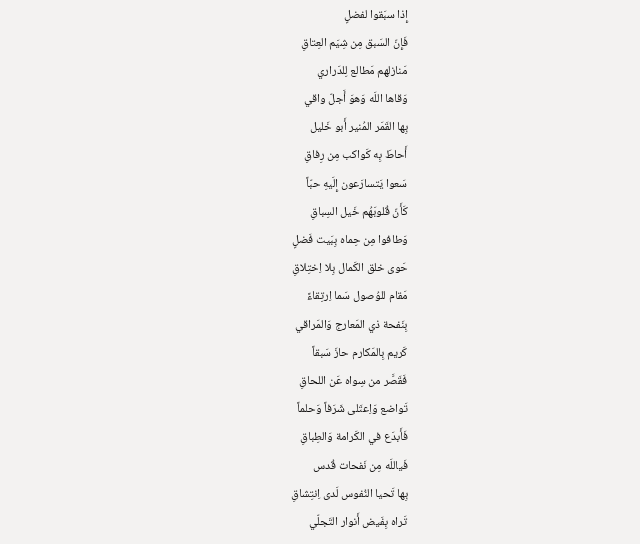إِذا سبَقوا لفضلٍ
فَإِنّ السَبق مِن شِيَم العِتاقِ
مَنازلهم مَطالع لِلدَراري
وَقاها اللَه وَهوَ أَجلّ واقي
بِها القَمَر المُنير أَبو خَليل
أَحاطَ بِه كَواكب مِن رِفاقِ
سَعوا يَتسارَعون إِلَيهِ حبّاً
كَأَنّ قُلوبَهُم خَيل السِباقِ
وَطافوا مِن حِماه بِبَيت فَضلٍ
حَوى خلق الكَمال بِلا اِختِلاقِ
مَقام للوُصول سَما اِرتِقاءً
بِنَفحة ذي المَعارج وَالمَراقي
كَريم بِالمَكارم حازَ سَبقاً
فَقَصَّر من سِواه عَن اللحاقِ
تَواضع وَاِعتَلى شَرَفاً وَحلماً
فَأَبدَع في الكَرامة وَالطِباقِ
فَياللَه مِن نَفحات قُدس
بِها تَحيا النُفوس لَدى اِنتِشاقِ
تَراه بِفَيض أَنوار التَجلّي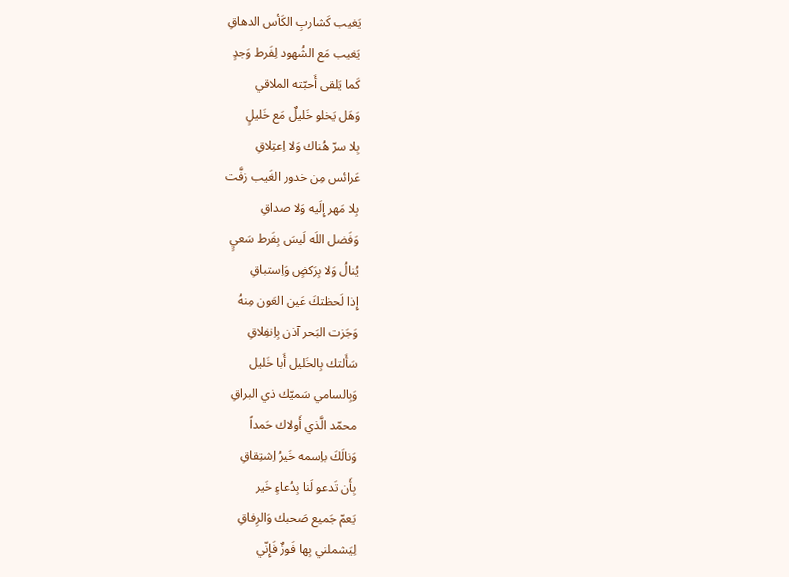يَغيب كَشاربِ الكَأس الدهاقِ
يَغيب مَع الشُهود لِفَرط وَجدٍ
كَما يَلقى أَحبّته الملاقي
وَهَل يَخلو خَليلٌ مَع خَليلٍ
بِلا سرّ هُناك وَلا اِعتِلاقِ
عَرائس مِن خدور الغَيب زفَّت
بِلا مَهر إِلَيه وَلا صداقِ
وَفَضل اللَه لَيسَ بِفَرط سَعيٍ
يُنالُ وَلا بِرَكضٍ وَاِستباقِ
إِذا لَحظتكَ عَين العَون مِنهُ
وَجَزت البَحر آذن بِاِنفِلاقِ
سَأَلتك بِالخَليل أَبا خَليل
وَبِالسامي سَميّك ذي البراقِ
محمّد الَّذي أَولاك حَمداً
وَنالَكَ باِسمه خَيرُ اِشتِقاقِ
بِأَن تَدعو لَنا بِدُعاءٍ خَير
يَعمّ جَميع صَحبك وَالرِفاقِ
لِيَشملني بِها فَوزٌ فَإِنّي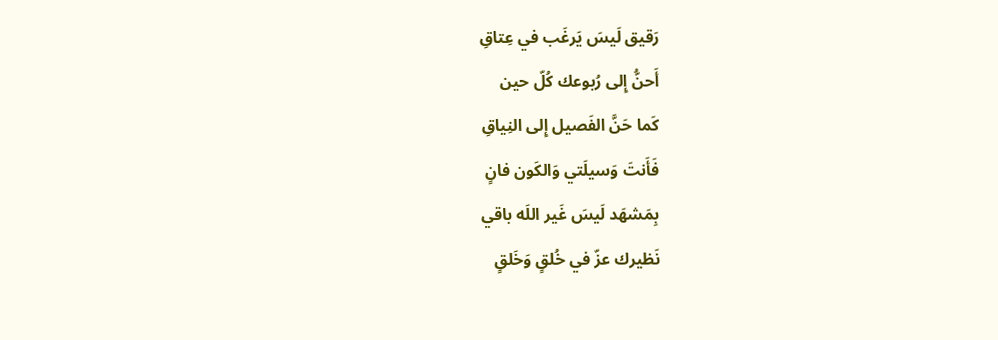رَقيق لَيسَ يَرغَب في عِتاقِ
أَحنُّ إِلى رُبوعك كُلّ حين
كَما حَنَّ الفَصيل إِلى النِياقِ
فَأَنتَ وَسيلَتي وَالكَون فانٍ
بِمَشهَد لَيسَ غَير اللَه باقي
نَظيرك عزّ في خُلقٍ وَخَلقٍ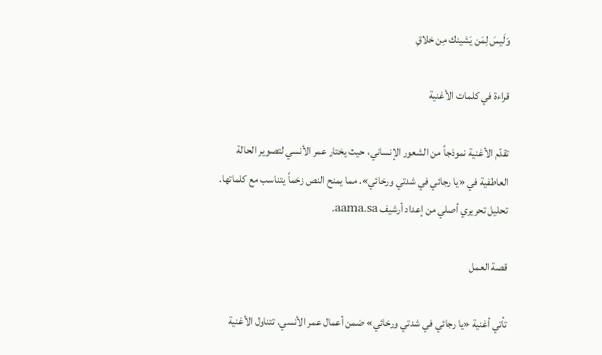وَلَيسَ لِمَن يَشينك مِن خلاقِ

قراءة في كلمات الأغنية

تقدّم الأغنية نموذجاً من الشعور الإنساني، حيث يختار عمر الأنسي لتصوير الحالة العاطفية في «يا رجائي في شدتي ورخائي». مما يمنح النص زخماً يتناسب مع كلماتها.
تحليل تحريري أصلي من إعداد أرشيف aama.sa.

قصة العمل

تأتي أغنية «يا رجائي في شدتي ورخائي» ضمن أعمال عمر الأنسي. تتناول الأغنية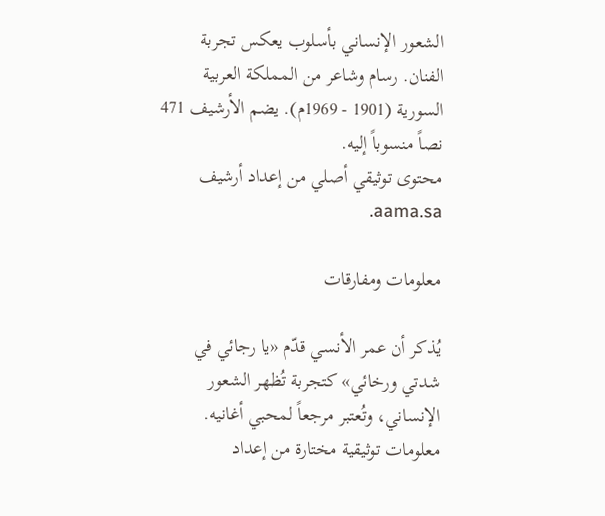الشعور الإنساني بأسلوب يعكس تجربة الفنان. رسام وشاعر من المملكة العربية السورية (1901 - 1969م). يضم الأرشيف 471 نصاً منسوباً إليه.
محتوى توثيقي أصلي من إعداد أرشيف aama.sa.

معلومات ومفارقات

يُذكر أن عمر الأنسي قدّم «يا رجائي في شدتي ورخائي» كتجربة تُظهر الشعور الإنساني، وتُعتبر مرجعاً لمحبي أغانيه.
معلومات توثيقية مختارة من إعداد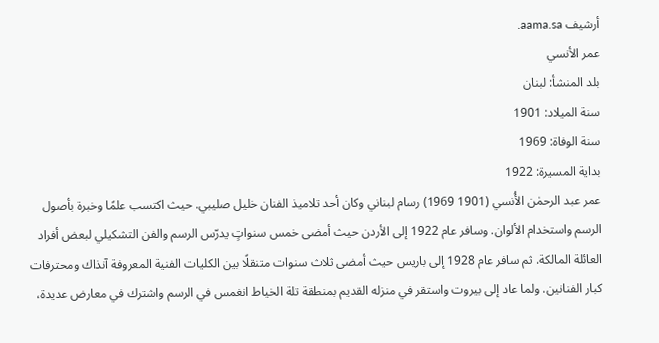أرشيف aama.sa.
عمر الأنسي
بلد المنشأ: لبنان
سنة الميلاد: 1901
سنة الوفاة: 1969
بداية المسيرة: 1922
عمر عبد الرحمٰن الأُنسي (1901 1969) رسام لبناني وكان أحد تلاميذ الفنان خليل صليبي. حيث اكتسب علمًا وخبرة بأصول الرسم واستخدام الألوان. وسافر عام 1922 إلى الأردن حيث أمضى خمس سنواتٍ يدرّس الرسم والفن التشكيلي لبعض أفراد العائلة المالكة. ثم سافر عام 1928 إلى باريس حيث أمضى ثلاث سنوات متنقلًا بين الكليات الفنية المعروفة آنذاك ومحترفات كبار الفنانين. ولما عاد إلى بيروت واستقر في منزله القديم بمنطقة تلة الخياط انغمس في الرسم واشترك في معارض عديدة،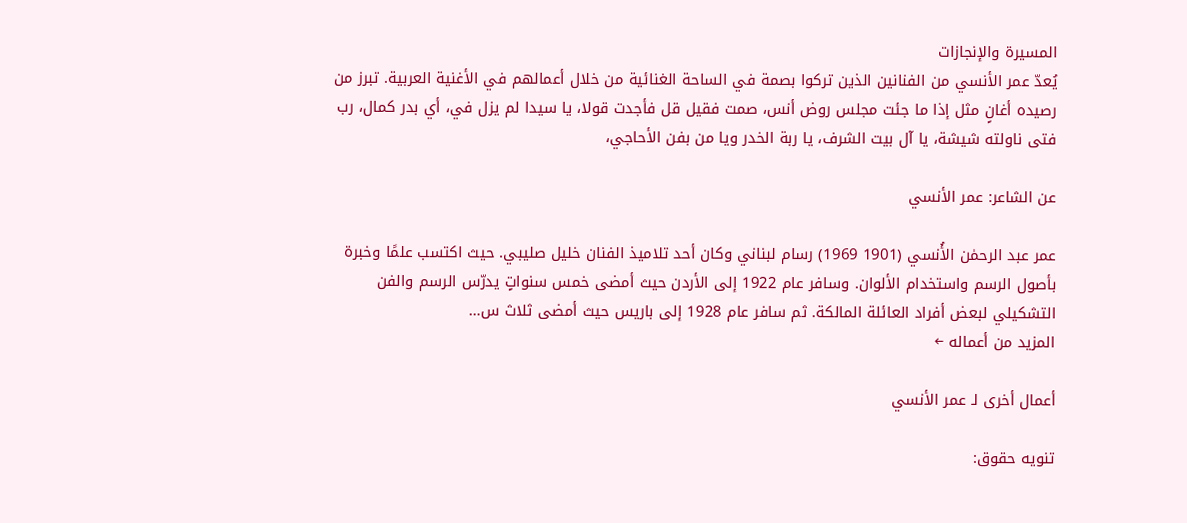المسيرة والإنجازات
يُعدّ عمر الأنسي من الفنانين الذين تركوا بصمة في الساحة الغنائية من خلال أعمالهم في الأغنية العربية. تبرز من رصيده أغانٍ مثل إذا ما جئت مجلس روض أنس، صمت فقيل قل فأجدت قولا، يا سيدا لم يزل في، أي بدر كمال، رب فتى ناولته شيشة، يا آل بيت الشرف، يا ربة الخدر ويا من بفن الأحاجي،

عن الشاعر: عمر الأنسي

عمر عبد الرحمٰن الأُنسي (1901 1969) رسام لبناني وكان أحد تلاميذ الفنان خليل صليبي. حيث اكتسب علمًا وخبرة بأصول الرسم واستخدام الألوان. وسافر عام 1922 إلى الأردن حيث أمضى خمس سنواتٍ يدرّس الرسم والفن التشكيلي لبعض أفراد العائلة المالكة. ثم سافر عام 1928 إلى باريس حيث أمضى ثلاث س…
المزيد من أعماله ←

أعمال أخرى لـ عمر الأنسي

تنويه حقوق: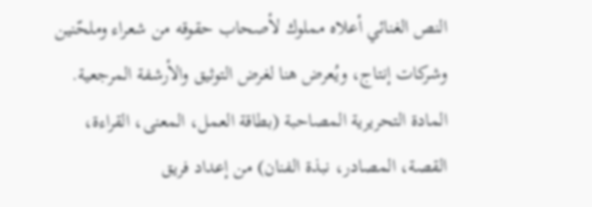النص الغنائي أعلاه مملوك لأصحاب حقوقه من شعراء وملحّنين وشركات إنتاج، ويُعرض هنا لغرض التوثيق والأرشفة المرجعية. المادة التحريرية المصاحبة (بطاقة العمل، المعنى، القراءة، القصة، المصادر، نبذة الفنان) من إعداد فريق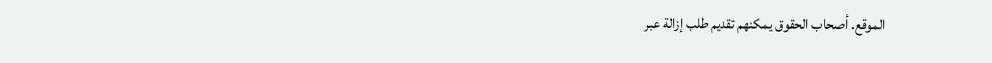الموقع. أصحاب الحقوق يمكنهم تقديم طلب إزالة عبر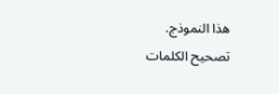هذا النموذج.
تصحيح الكلمات